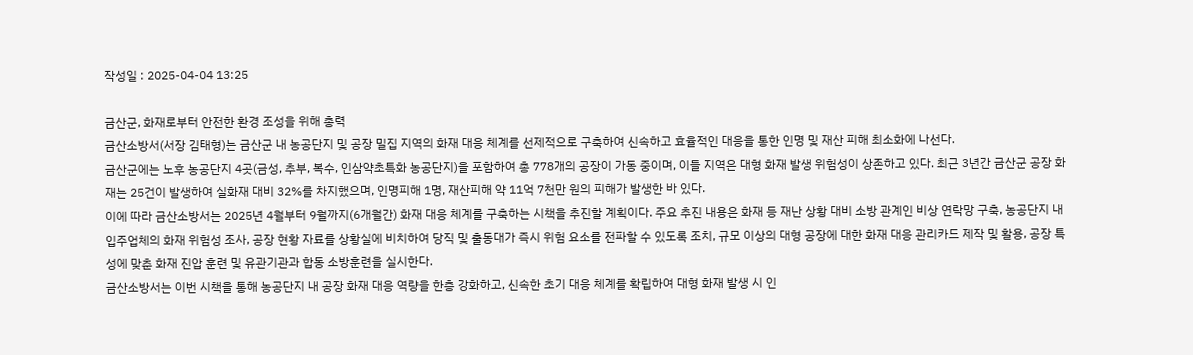작성일 : 2025-04-04 13:25

금산군, 화재로부터 안전한 환경 조성을 위해 총력
금산소방서(서장 김태형)는 금산군 내 농공단지 및 공장 밀집 지역의 화재 대응 체계를 선제적으로 구축하여 신속하고 효율적인 대응을 통한 인명 및 재산 피해 최소화에 나선다.
금산군에는 노후 농공단지 4곳(금성, 추부, 복수, 인삼약초특화 농공단지)을 포함하여 총 778개의 공장이 가동 중이며, 이들 지역은 대형 화재 발생 위험성이 상존하고 있다. 최근 3년간 금산군 공장 화재는 25건이 발생하여 실화재 대비 32%를 차지했으며, 인명피해 1명, 재산피해 약 11억 7천만 원의 피해가 발생한 바 있다.
이에 따라 금산소방서는 2025년 4월부터 9월까지(6개월간) 화재 대응 체계를 구축하는 시책을 추진할 계획이다. 주요 추진 내용은 화재 등 재난 상황 대비 소방 관계인 비상 연락망 구축, 농공단지 내 입주업체의 화재 위험성 조사, 공장 현황 자료를 상황실에 비치하여 당직 및 출동대가 즉시 위험 요소를 전파할 수 있도록 조치, 규모 이상의 대형 공장에 대한 화재 대응 관리카드 제작 및 활용, 공장 특성에 맞춘 화재 진압 훈련 및 유관기관과 합동 소방훈련을 실시한다.
금산소방서는 이번 시책을 통해 농공단지 내 공장 화재 대응 역량을 한층 강화하고, 신속한 초기 대응 체계를 확립하여 대형 화재 발생 시 인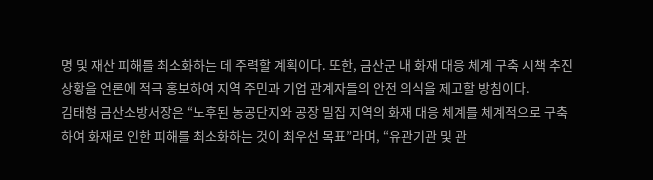명 및 재산 피해를 최소화하는 데 주력할 계획이다. 또한, 금산군 내 화재 대응 체계 구축 시책 추진 상황을 언론에 적극 홍보하여 지역 주민과 기업 관계자들의 안전 의식을 제고할 방침이다.
김태형 금산소방서장은 “노후된 농공단지와 공장 밀집 지역의 화재 대응 체계를 체계적으로 구축하여 화재로 인한 피해를 최소화하는 것이 최우선 목표”라며, “유관기관 및 관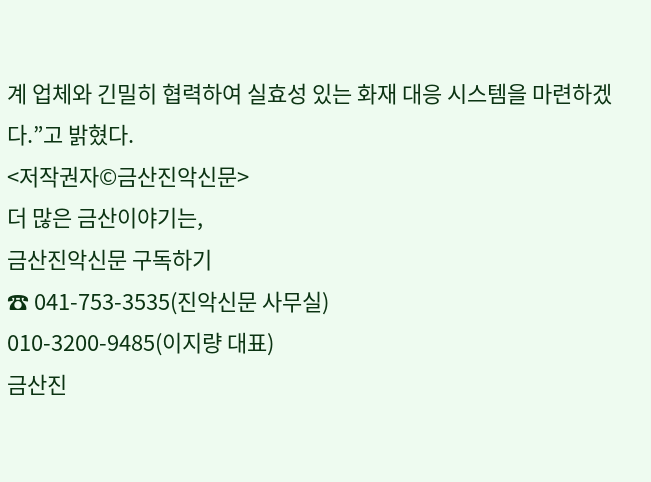계 업체와 긴밀히 협력하여 실효성 있는 화재 대응 시스템을 마련하겠다.”고 밝혔다.
<저작권자©금산진악신문>
더 많은 금산이야기는,
금산진악신문 구독하기
☎ 041-753-3535(진악신문 사무실)
010-3200-9485(이지량 대표)
금산진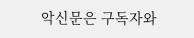악신문은 구독자와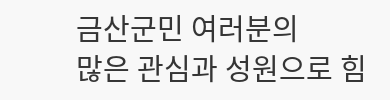금산군민 여러분의
많은 관심과 성원으로 힘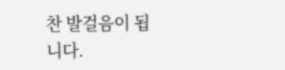찬 발걸음이 됩니다.